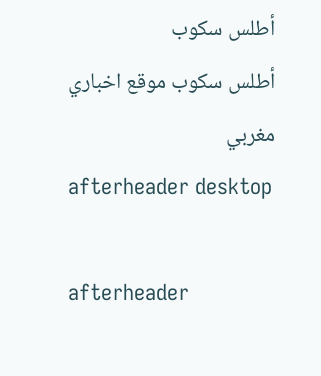أطلس سكوب
أطلس سكوب موقع اخباري مغربي
afterheader desktop

afterheader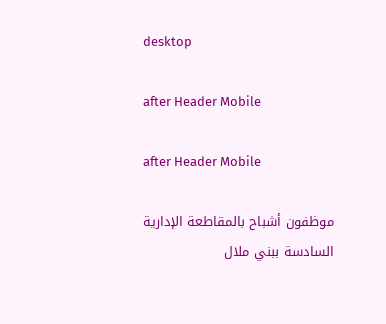desktop

after Header Mobile

after Header Mobile

موظفون أشباح بالمقاطعة الإدارية السادسة ببني ملال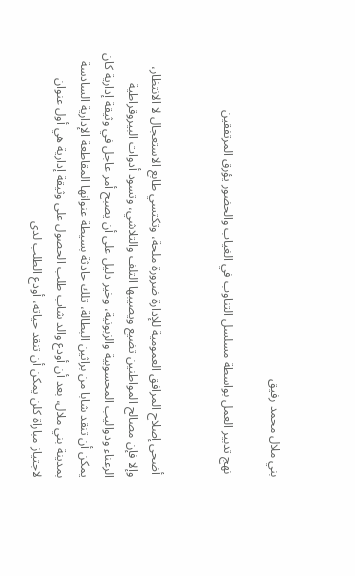بني ملال محمد رفيق

 نهج تدبير العمل بواسطة مسلسل التناوب في الغياب والحضور يؤرق المرتفقين


 أضحى إصلاح المرافق العمومية للإدارة ضرورة ملحة، وتكتسي طابع الاستعجال لا الانتظار، وإلا فإن مصالح المواطنين تضيع ويصيبها التلف والتلاشي، وتسود أدوات البيروقراطية الرعناء ودواليب المحسوبية والزبونية، وخير دليل على أن يصبح أمر عاجل في وثيقة إدارية كان يمكن أن تنقد شابا من براثين البطالة، تلك حادثة بسيطة عنوانها المقاطعة الإدارية السادسة بمدينة بني ملال، بعد أن أودع والد شاب طلب الحصول على وثيقة إدارية هي أول عنوان لاجتياز مباراة كلن يمكن أن تنقد حياته، أودع الطلب لدى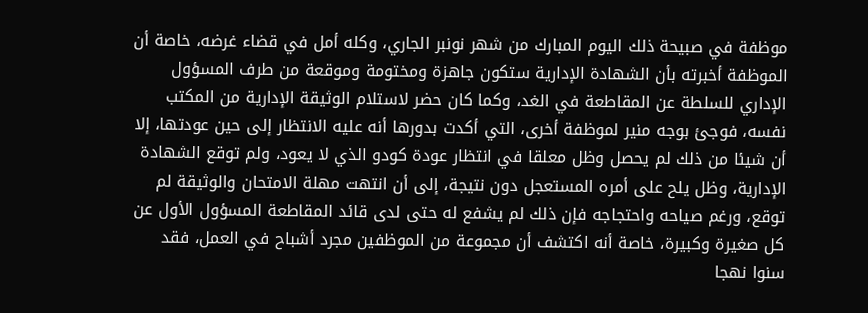موظفة في صبيحة ذلك اليوم المبارك من شهر نونبر الجاري، وكله أمل في قضاء غرضه، خاصة أن الموظفة أخبرته بأن الشهادة الإدارية ستكون جاهزة ومختومة وموقعة من طرف المسؤول الإداري للسلطة عن المقاطعة في الغد، وكما كان حضر لاستلام الوثيقة الإدارية من المكتب نفسه، فوجئ بوجه منير لموظفة أخرى، التي أكدت بدورها أنه عليه الانتظار إلى حين عودتها، إلا أن شيئا من ذلك لم يحصل وظل معلقا في انتظار عودة كودو الذي لا يعود، ولم توقع الشهادة الإدارية، وظل يلح على أمره المستعجل دون نتيجة، إلى أن انتهت مهلة الامتحان والوثيقة لم توقع، ورغم صياحه واحتجاجه فإن ذلك لم يشفع له حتى لدى قائد المقاطعة المسؤول الأول عن كل صغيرة وكبيرة، خاصة أنه اكتشف أن مجموعة من الموظفين مجرد أشباح في العمل، فقد سنوا نهجا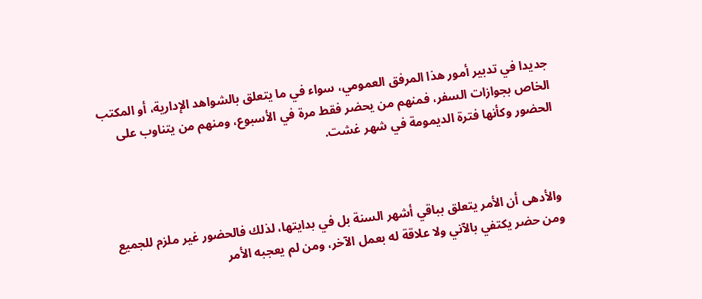جديدا في تدبير أمور هذا المرفق العمومي، سواء في ما يتعلق بالشواهد الإدارية، أو المكتب الخاص بجوازات السفر، فمنهم من يحضر فقط مرة في الأسبوع، ومنهم من يتناوب على الحضور وكأنها فترة الديمومة في شهر غشت.



والأدهى أن الأمر يتعلق بباقي أشهر السنة بل في بدايتها، لذلك فالحضور غير ملزم للجميع ومن حضر يكتفي بالآني ولا علاقة له بعمل الآخر، ومن لم يعجبه الأمر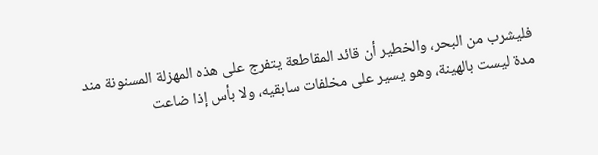فليشرب من البحر، والخطير أن قائد المقاطعة يتفرج على هذه المهزلة المسنونة مند مدة ليست بالهينة، وهو يسير على مخلفات سابقيه، ولا بأس إذا ضاعت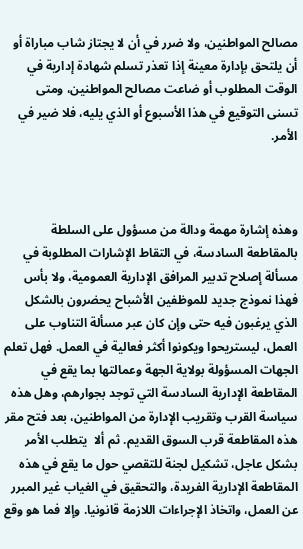مصالح المواطنين، ولا ضرر في أن لا يجتاز شاب مباراة أو أن يلتحق بإدارة معينة إذا تعذر تسلم شهادة إدارية في الوقت المطلوب أو ضاعت مصالح المواطنين، ومتى تسنى التوقيع في هذا الأسبوع أو الذي يليه، فلا ضير في الأمر.



وهذه إشارة مهمة ودالة من مسؤول على السلطة بالمقاطعة السادسة، في التقاط الإشارات المطلوبة في مسألة إصلاح تدبير المرافق الإدارية العمومية، ولا بأس فهذا نموذج جديد للموظفين الأشباح يحضرون بالشكل الذي يرغبون فيه حتى وإن كان عبر مسألة التناوب على العمل، ليستريحوا ويكونوا أكثر فعالية في العمل. فهل تعلم الجهات المسؤولة بولاية الجهة وعمالتها بما يقع في المقاطعة الإدارية السادسة التي توجد بجوارهم، وهل هذه سياسة القرب وتقريب الإدارة من المواطنين، بعد فتح مقر هذه المقاطعة قرب السوق القديم. ثم ألا  يتطلب الأمر بشكل عاجل، تشكيل لجنة للتقصي حول ما يقع في هذه المقاطعة الإدارية الفريدة، والتحقيق في الغياب غير المبرر عن العمل، واتخاذ الإجراءات اللازمة قانونيا. وإلا فما هو وقع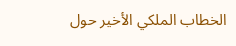الخطاب الملكي الأخير حول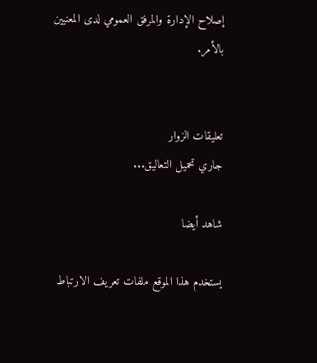إصلاح الإدارة والمرفق العمومي لدى المعنيين بالأمر.


تعليقات الزوار
جاري تحميل التعاليق...

شاهد أيضا

يستخدم هذا الموقع ملفات تعريف الارتباط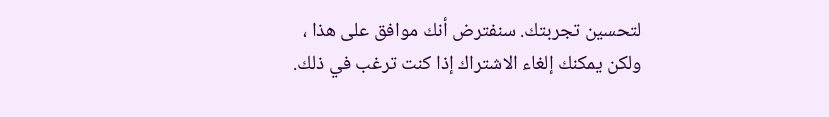لتحسين تجربتك. سنفترض أنك موافق على هذا ، ولكن يمكنك إلغاء الاشتراك إذا كنت ترغب في ذلك.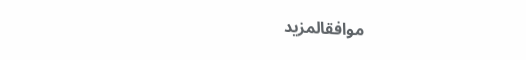موافقالمزيد